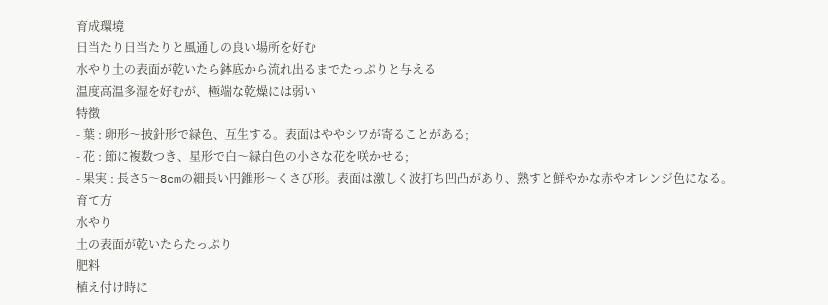育成環境
日当たり日当たりと風通しの良い場所を好む
水やり土の表面が乾いたら鉢底から流れ出るまでたっぷりと与える
温度高温多湿を好むが、極端な乾燥には弱い
特徴
- 葉 : 卵形〜披針形で緑色、互生する。表面はややシワが寄ることがある;
- 花 : 節に複数つき、星形で白〜緑白色の小さな花を咲かせる;
- 果実 : 長さ5〜8cmの細長い円錐形〜くさび形。表面は激しく波打ち凹凸があり、熟すと鮮やかな赤やオレンジ色になる。
育て方
水やり
土の表面が乾いたらたっぷり
肥料
植え付け時に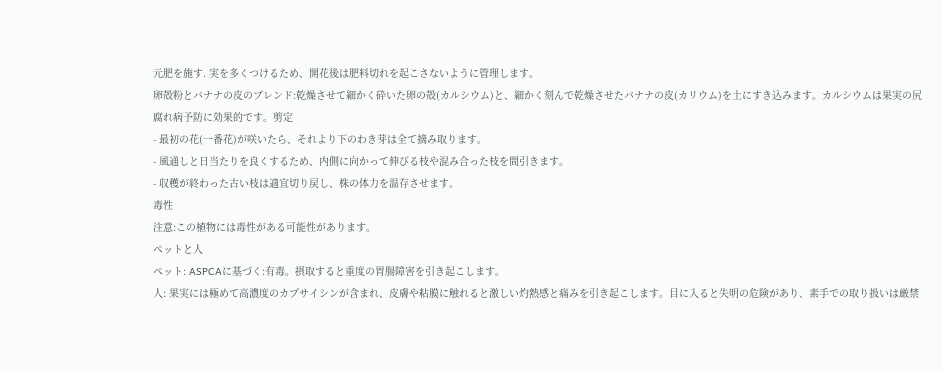元肥を施す. 実を多くつけるため、開花後は肥料切れを起こさないように管理します。
卵殻粉とバナナの皮のブレンド:乾燥させて細かく砕いた卵の殻(カルシウム)と、細かく刻んで乾燥させたバナナの皮(カリウム)を土にすき込みます。カルシウムは果実の尻腐れ病予防に効果的です。剪定
- 最初の花(一番花)が咲いたら、それより下のわき芽は全て摘み取ります。
- 風通しと日当たりを良くするため、内側に向かって伸びる枝や混み合った枝を間引きます。
- 収穫が終わった古い枝は適宜切り戻し、株の体力を温存させます。
毒性
注意:この植物には毒性がある可能性があります。
ペットと人
ペット: ASPCAに基づく:有毒。摂取すると重度の胃腸障害を引き起こします。
人: 果実には極めて高濃度のカプサイシンが含まれ、皮膚や粘膜に触れると激しい灼熱感と痛みを引き起こします。目に入ると失明の危険があり、素手での取り扱いは厳禁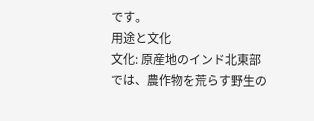です。
用途と文化
文化: 原産地のインド北東部では、農作物を荒らす野生の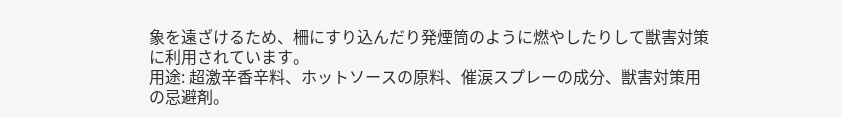象を遠ざけるため、柵にすり込んだり発煙筒のように燃やしたりして獣害対策に利用されています。
用途: 超激辛香辛料、ホットソースの原料、催涙スプレーの成分、獣害対策用の忌避剤。